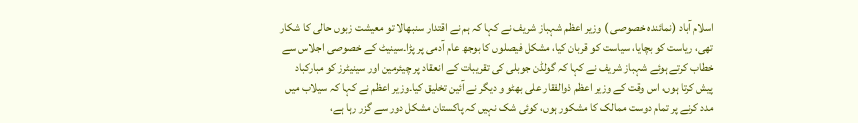اسلام آباد (نمائندہ خصوصی ) وزیر اعظم شہباز شریف نے کہا کہ ہم نے اقتدار سنبھالا تو معیشت زبوں حالی کا شکار تھی، ریاست کو بچایا، سیاست کو قربان کیا، مشکل فیصلوں کا بوجھ عام آدمی پر پڑا۔سینیٹ کے خصوصی اجلاس سے خطاب کرتے ہوئے شہباز شریف نے کہا کہ گولڈن جوبلی کی تقریبات کے انعقاد پر چیئرمین اور سینیٹرز کو مبارکباد پیش کرتا ہوں، اس وقت کے وزیر اعظم ذوالفقار علی بھٹو و دیگر نے آئین تخلیق کیا۔وزیر اعظم نے کہا کہ سیلاب میں مدد کرنے پر تمام دوست ممالک کا مشکور ہوں، کوئی شک نہیں کہ پاکستان مشکل دور سے گزر رہا ہے،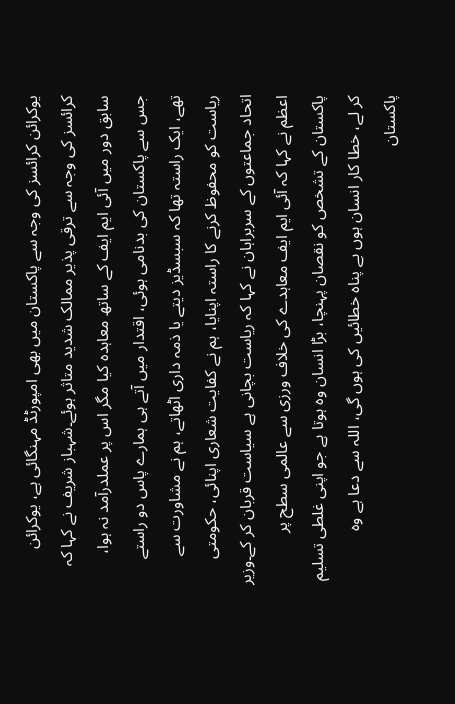یوکرائن کرائسز کی وجہ سے پاکستان میں بھی امپورٹڈ مہنگائی ہے، یوکرائن کرائسز کی وجہ سے ترقی پذیر ممالک شدید متاثر ہوئے۔شہباز شریف نے کہا کہ سابق دور میں آئی ایم ایف کے ساتھ معاہدہ کیا مگر اس پر عملدرآمد نہ ہوا، جس سے پاکستان کی بدنامی ہوئی، اقتدار میں آتے ہی ہمارے پاس دو راستے تھے، ایک راستہ تھا کہ سبسڈیز دیتے یا ذمہ داری اٹھاتے، ہم نے مشاورت سے ریاست کو محفوظ کرنے کا راستہ اپنایا، ہم نے کفایت شعاری اپنائی، حکومتی اتحاد جماعتوں کے سربراہان نے کہا کہ ریاست بچانی ہے سیاست قربان کر کے۔وزیر اعظم نے کہا کہ آئی ایم ایف معاہدے کی خلاف ورزی سے عالمی سطح پر پاکستان کے تشخص کو نقصان پہنچا، بڑا انسان وہ ہوتا ہے جو اپنی غلطی تسلیم کر لے، خطا کار انسان ہوں بے پناہ خطائیں کی ہوں گی، اللہ سے دعا ہے وہ پاکستان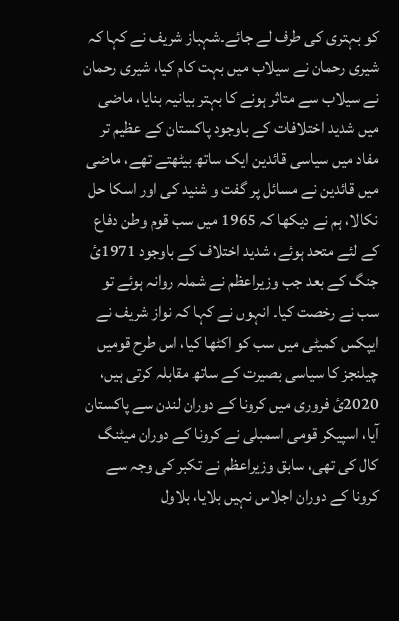کو بہتری کی طرف لے جائے۔شہباز شریف نے کہا کہ شیری رحمان نے سیلاب میں بہت کام کیا، شیری رحمان نے سیلاب سے متاثر ہونے کا بہتر بیانیہ بنایا، ماضی میں شدید اختلافات کے باوجود پاکستان کے عظیم تر مفاد میں سیاسی قائدین ایک ساتھ بیٹھتے تھے، ماضی میں قائدین نے مسائل پر گفت و شنید کی اور اسکا حل نکالا، ہم نے دیکھا کہ 1965 میں سب قوم وطن دفاع کے لئے متحد ہوئے، شدید اختلاف کے باوجود 1971ئ جنگ کے بعد جب وزیراعظم نے شملہ روانہ ہوئے تو سب نے رخصت کیا۔ انہوں نے کہا کہ نواز شریف نے ایپکس کمیٹی میں سب کو اکٹھا کیا، اس طرح قومیں چیلنجز کا سیاسی بصیرت کے ساتھ مقابلہ کرتی ہیں، 2020ئ فروری میں کرونا کے دوران لندن سے پاکستان آیا، اسپیکر قومی اسمبلی نے کرونا کے دوران میٹنگ کال کی تھی، سابق وزیراعظم نے تکبر کی وجہ سے کرونا کے دوران اجلاس نہیں بلایا، بلاول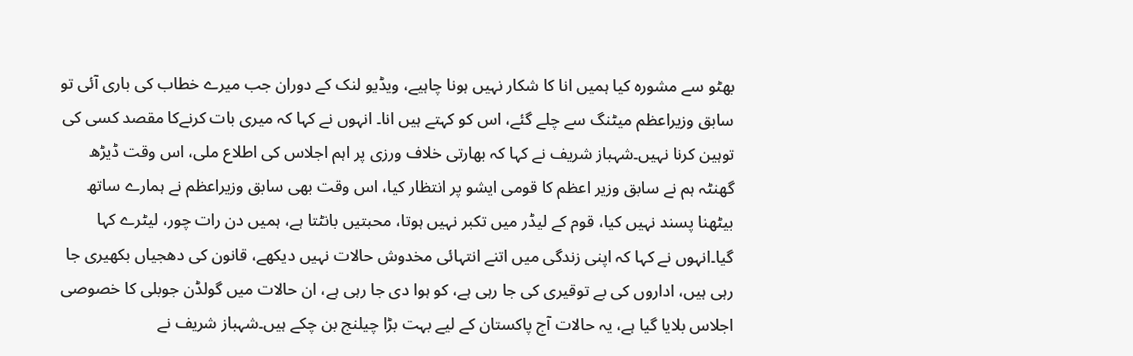بھٹو سے مشورہ کیا ہمیں انا کا شکار نہیں ہونا چاہیے، ویڈیو لنک کے دوران جب میرے خطاب کی باری آئی تو سابق وزیراعظم میٹنگ سے چلے گئے، اس کو کہتے ہیں انا۔ انہوں نے کہا کہ میری بات کرنےکا مقصد کسی کی توہین کرنا نہیں۔شہباز شریف نے کہا کہ بھارتی خلاف ورزی پر اہم اجلاس کی اطلاع ملی، اس وقت ڈیڑھ گھنٹہ ہم نے سابق وزیر اعظم کا قومی ایشو پر انتظار کیا، اس وقت بھی سابق وزیراعظم نے ہمارے ساتھ بیٹھنا پسند نہیں کیا، قوم کے لیڈر میں تکبر نہیں ہوتا، محبتیں بانٹتا ہے، ہمیں دن رات چور، لیٹرے کہا گیا۔انہوں نے کہا کہ اپنی زندگی میں اتنے انتہائی مخدوش حالات نہیں دیکھے، قانون کی دھجیاں بکھیری جا رہی ہیں، اداروں کی بے توقیری کی جا رہی ہے، کو ہوا دی جا رہی ہے، ان حالات میں گولڈن جوبلی کا خصوصی اجلاس بلایا گیا ہے، یہ حالات آج پاکستان کے لیے بہت بڑا چیلنج بن چکے ہیں۔شہباز شریف نے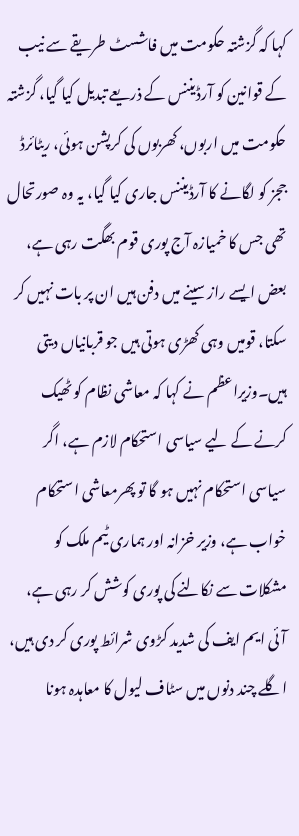کہا کہ گزشتہ حکومت میں فاشسٹ طریقے سے نیب کے قوانین کو آرڈیننس کے ذریعے تبدیل کیا گیا، گزشتہ حکومت میں اربوں، کھربوں کی کرپشن ہوئی، ریٹائرڈ ججز کو لگانے کا آرڈیننس جاری کیا گیا، یہ وہ صورتحال تھی جس کا خمیازہ آج پوری قوم بھگت رہی ہے، بعض ایسے راز سینے میں دفن ہیں ان پر بات نہیں کر سکتا، قومیں وہی کھڑی ہوتی ہیں جو قربانیاں دیتی ہیں۔وزیراعظم نے کہا کہ معاشی نظام کو ٹھیک کرنے کے لیے سیاسی استحکام لازم ہے، اگر سیاسی استحکام نہیں ہو گا تو پھرمعاشی استحکام خواب ہے، وزیر خزانہ اور ہماری ٹیم ملک کو مشکلات سے نکالنے کی پوری کوشش کر رہی ہے، آئی ایم ایف کی شدید کڑوی شرائط پوری کر دی ہیں، اگلے چند دنوں میں سٹاف لیول کا معاہدہ ہونا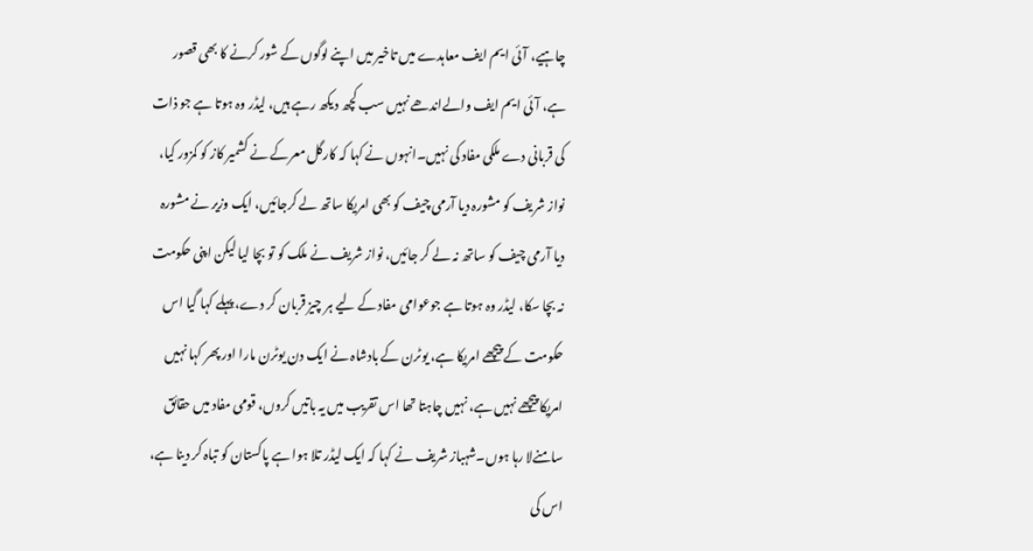چاہیے، آئی ایم ایف معاہدے میں تاخیر میں اپنے لوگوں کے شور کرنے کا بھی قصور ہے، آئی ایم ایف والےاندھے نہیں سب کچھ دیکھ رہے ہیں، لیڈر وہ ہوتا ہے جو ذات کی قربانی دے ملکی مفاد کی نہیں۔انہوں نے کہا کہ کارگل معرکے نے کشمیر کاز کو کمزور کیا، نواز شریف کو مشورہ دیا آرمی چیف کو بھی امریکا ساتھ لے کرجائیں، ایک وزیر نے مشورہ دیا آرمی چیف کو ساتھ نہ لے کر جائیں، نواز شریف نے ملک کو تو بچا لیا لیکن اپنی حکومت نہ بچا سکا، لیڈر وہ ہوتا ہے جوعوامی مفاد کے لیے ہر چیز قربان کر دے، پہلے کہا گیا اس حکومت کے پیچھے امریکا ہے، یوٹرن کے بادشاہ نے ایک دن یوٹرن مارا اور پھر کہا نہیں امریکا پیچھے نہیں ہے، نہیں چاہتا تھا اس تقریب میں یہ باتیں کروں، قومی مفاد میں حقائق سامنےلا رہا ہوں۔شہباز شریف نے کہا کہ ایک لیڈر تلا ہوا ہے پاکستان کو تباہ کر دینا ہے، اس کی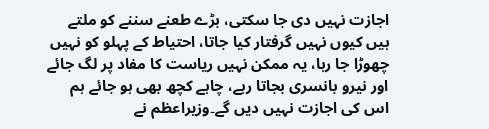اجازت نہیں دی جا سکتی، بڑے طعنے سننے کو ملتے ہیں کیوں نہیں گرفتار کیا جاتا، احتیاط کے پہلو کو نہیں چھوڑا جا رہا، یہ ممکن نہیں ریاست کا مفاد پر لگ جائے اور نیرو بانسری بجاتا رہے، چاہے کچھ بھی ہو جائے ہم اس کی اجازت نہیں دیں گے۔وزیراعظم نے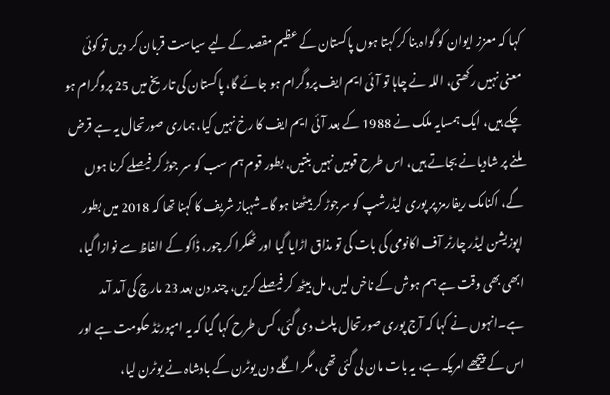کہا کہ معزز ایوان کو گواہ بنا کر کہتا ہوں پاکستان کے عظیم مقصد کے لیے سیاست قربان کر دیں تو کوئی معنی نہیں رکھتی، اللہ نے چاہا تو آئی ایم ایف پروگرام ہو جائے گا، پاکستان کی تاریخ میں 25 پروگرام ہو چکے ہیں، ایک ہمسایہ ملک نے 1988 کے بعد آئی ایم ایف کا رخ نہیں کیا، ہماری صورتحال یہ ہے قرض ملنے پر شادیانے بجاتے ہیں، اس طرح قومیں نہیں بنتیں، بطور قوم ہم سب کو سر جوڑ کر فیصلے کرنا ہوں گے، اکنامک ریفارمز پر پوری لیڈرشپ کو سرجوڑ کر بیٹھنا ہو گا۔شہباز شریف کا کہنا تھا کہ 2018 میں بطور اپوزیشن لیڈر چارٹر آف اکانومی کی بات کی تو مذاق اڑایا گیا اور ٹھکرا کر چور، ڈاکو کے الفاظ سے نوازا گیا، ابھی بھی وقت ہے ہم ہوش کے ناخں لیں، مل بیٹھ کر فیصلے کریں، چند دن بعد 23 مارچ کی آمد آمد ہے۔انہوں نے کہا کہ آج پوری صورتحال پلٹ دی گئی، کس طرح کہا گیا کہ یہ امپورٹڈ حکومت ہے اور اس کے پیچھے امریکہ ہے، یہ بات مان لی گئی تھی، مگر اگلے دن یوٹرن کے بادشاہ نے یوٹرن لیا،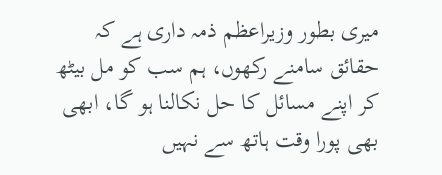میری بطور وزیراعظم ذمہ داری ہے کہ حقائق سامنے رکھوں، ہم سب کو مل بیٹھ کر اپنے مسائل کا حل نکالنا ہو گا، ابھی بھی پورا وقت ہاتھ سے نہیں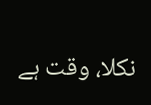نکلا، وقت ہے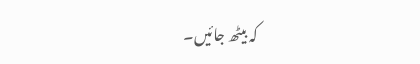کہ بیٹھ جائیں۔